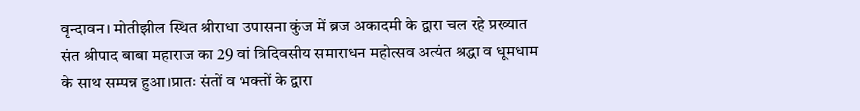वृन्दावन। मोतीझील स्थित श्रीराधा उपासना कुंज में ब्रज अकादमी के द्वारा चल रहे प्रख्यात संत श्रीपाद बाबा महाराज का 29 वां त्रिदिवसीय समाराधन महोत्सव अत्यंत श्रद्धा व धूमधाम के साथ सम्पन्न हुआ।प्रातः संतों व भक्तों के द्वारा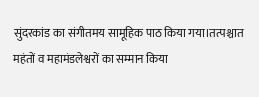सुंदरकांड का संगीतमय सामूहिक पाठ किया गया।तत्पश्चात महंतों व महामंडलेश्वरों का सम्मान किया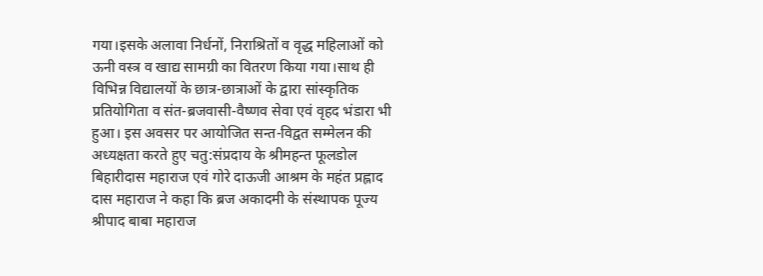गया।इसके अलावा निर्धनों, निराश्रितों व वृद्ध महिलाओं को ऊनी वस्त्र व खाद्य सामग्री का वितरण किया गया।साथ ही विभिन्न विद्यालयों के छात्र-छात्राओं के द्वारा सांस्कृतिक प्रतियोगिता व संत-ब्रजवासी-वैष्णव सेवा एवं वृहद भंडारा भी हुआ। इस अवसर पर आयोजित सन्त-विद्वत सम्मेलन की अध्यक्षता करते हुए चतु:संप्रदाय के श्रीमहन्त फूलडोल बिहारीदास महाराज एवं गोरे दाऊजी आश्रम के महंत प्रह्लाद दास महाराज ने कहा कि ब्रज अकादमी के संस्थापक पूज्य श्रीपाद बाबा महाराज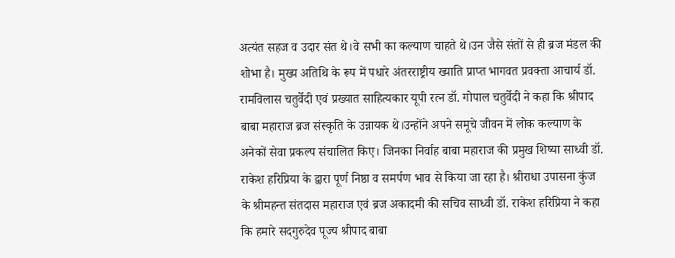अत्यंत सहज व उदार संत थे।वे सभी का कल्याण चाहते थे।उन जैसे संतों से ही ब्रज मंडल की शोभा है। मुख्य अतिथि के रूप में पधारे अंतरराष्ट्रीय ख्याति प्राप्त भागवत प्रवक्ता आचार्य डॉ. रामविलास चतुर्वेदी एवं प्रख्यात साहित्यकार यूपी रत्न डॉ. गोपाल चतुर्वेदी ने कहा कि श्रीपाद बाबा महाराज ब्रज संस्कृति के उन्नायक थे।उन्होंने अपने समूचे जीवन में लोक कल्याण के अनेकों सेवा प्रकल्प संचालित किए। जिनका निर्वाह बाबा महाराज की प्रमुख शिष्या साध्वी डॉ. राकेश हरिप्रिया के द्वारा पूर्ण निष्ठा व समर्पण भाव से किया जा रहा है। श्रीराधा उपासना कुंज के श्रीमहन्त संतदास महाराज एवं ब्रज अकादमी की सचिव साध्वी डॉ. राकेश हरिप्रिया ने कहा कि हमारे सदगुरुदेव पूज्य श्रीपाद बाबा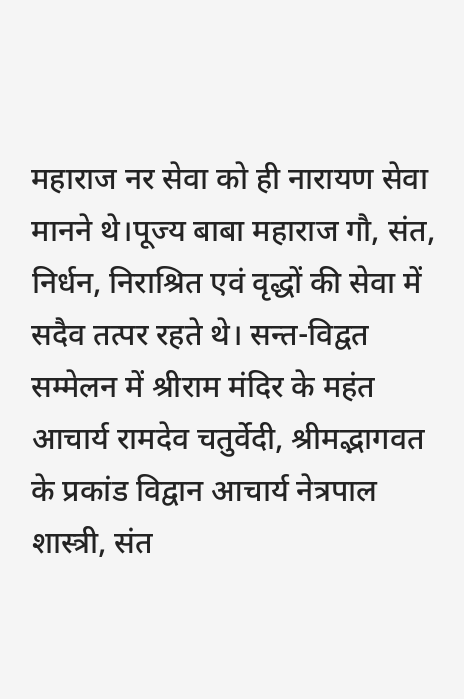महाराज नर सेवा को ही नारायण सेवा मानने थे।पूज्य बाबा महाराज गौ, संत, निर्धन, निराश्रित एवं वृद्धों की सेवा में सदैव तत्पर रहते थे। सन्त-विद्वत सम्मेलन में श्रीराम मंदिर के महंत आचार्य रामदेव चतुर्वेदी, श्रीमद्भागवत के प्रकांड विद्वान आचार्य नेत्रपाल शास्त्री, संत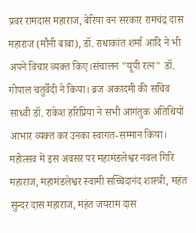प्रवर रामदास महाराज, बेरिया वन सरकार रामचंद्र दास महाराज (मौनी बाबा), डॉ. राधाकांत शर्मा आदि ने भी अपने विचार व्यक्त किए।संचालन "यूपी रत्न" डॉ. गोपाल चतुर्वेदी ने किया। ब्रज अकादमी की सचिव साध्वी डॉ. राकेश हरिप्रिया ने सभी आगंतुक अतिथियों आभार व्यक्त कर उनका स्वागत-सम्मान किया। महोत्सव में इस अवसर पर महामंडलेश्वर नवल गिरि महाराज, महामंडलेश्वर स्वामी सच्चिदानंद शास्त्री, महंत सुन्दर दास महाराज, महंत जयराम दास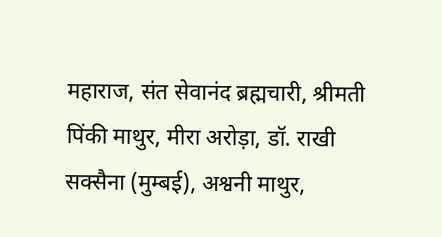महाराज, संत सेवानंद ब्रह्मचारी, श्रीमती पिंकी माथुर, मीरा अरोड़ा, डॉ. राखी सक्सैना (मुम्बई), अश्वनी माथुर,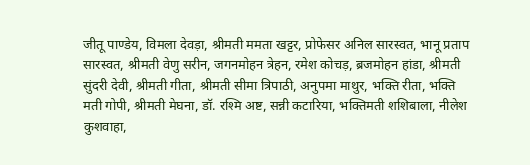जीतू पाण्डेय, विमला देवड़ा, श्रीमती ममता खट्टर, प्रोफेसर अनिल सारस्वत, भानू प्रताप सारस्वत, श्रीमती वेणु सरीन, जगनमोहन त्रेहन, रमेश कोचड़, ब्रजमोहन हांडा, श्रीमती सुंदरी देवी, श्रीमती गीता, श्रीमती सीमा त्रिपाठी, अनुपमा माथुर, भक्ति रीता, भक्ति मती गोपी, श्रीमती मेघना, डॉ. रश्मि अष्ट, सन्नी कटारिया, भक्तिमती शशिबाला, नीलेश कुशवाहा,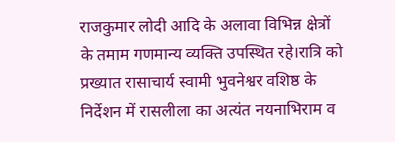राजकुमार लोदी आदि के अलावा विभिन्न क्षेत्रों के तमाम गणमान्य व्यक्ति उपस्थित रहे।रात्रि को प्रख्यात रासाचार्य स्वामी भुवनेश्वर वशिष्ठ के निर्देशन में रासलीला का अत्यंत नयनाभिराम व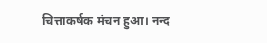चित्ताकर्षक मंचन हुआ। नन्द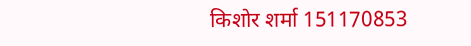किशोर शर्मा 151170853